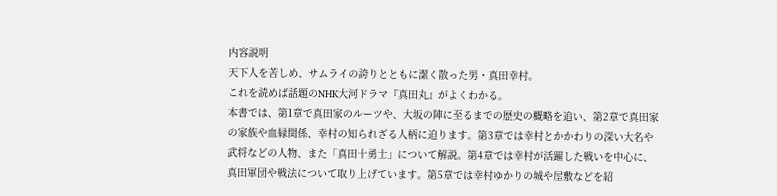内容説明
天下人を苦しめ、サムライの誇りとともに潔く散った男・真田幸村。
これを読めば話題のNHK大河ドラマ『真田丸』がよくわかる。
本書では、第1章で真田家のルーツや、大坂の陣に至るまでの歴史の概略を追い、第2章で真田家の家族や血縁関係、幸村の知られざる人柄に迫ります。第3章では幸村とかかわりの深い大名や武将などの人物、また「真田十勇士」について解説。第4章では幸村が活躍した戦いを中心に、真田軍団や戦法について取り上げています。第5章では幸村ゆかりの城や屋敷などを紹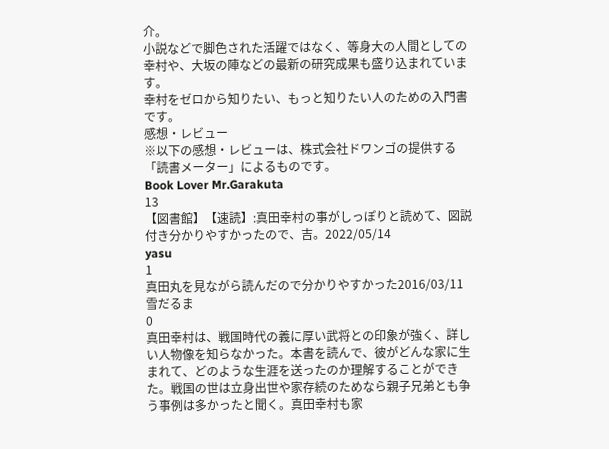介。
小説などで脚色された活躍ではなく、等身大の人間としての幸村や、大坂の陣などの最新の研究成果も盛り込まれています。
幸村をゼロから知りたい、もっと知りたい人のための入門書です。
感想・レビュー
※以下の感想・レビューは、株式会社ドワンゴの提供する「読書メーター」によるものです。
Book Lover Mr.Garakuta
13
【図書館】【速読】:真田幸村の事がしっぽりと読めて、図説付き分かりやすかったので、吉。2022/05/14
yasu
1
真田丸を見ながら読んだので分かりやすかった2016/03/11
雪だるま
0
真田幸村は、戦国時代の義に厚い武将との印象が強く、詳しい人物像を知らなかった。本書を読んで、彼がどんな家に生まれて、どのような生涯を送ったのか理解することができた。戦国の世は立身出世や家存続のためなら親子兄弟とも争う事例は多かったと聞く。真田幸村も家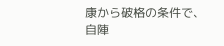康から破格の条件で、自陣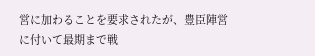営に加わることを要求されたが、豊臣陣営に付いて最期まで戦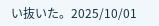い抜いた。2025/10/01